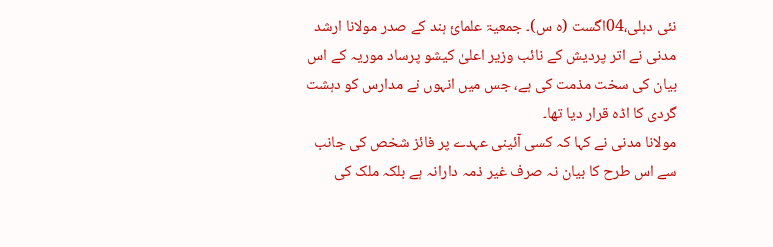نئی دہلی،04اگست (ہ س)۔ جمعیۃ علمائ ہند کے صدر مولانا ارشد مدنی نے اتر پردیش کے نائب وزیر اعلیٰ کیشو پرساد موریہ کے اس بیان کی سخت مذمت کی ہے، جس میں انہوں نے مدارس کو دہشت گردی کا اڈہ قرار دیا تھا۔
مولانا مدنی نے کہا کہ کسی آئینی عہدے پر فائز شخص کی جانب سے اس طرح کا بیان نہ صرف غیر ذمہ دارانہ ہے بلکہ ملک کی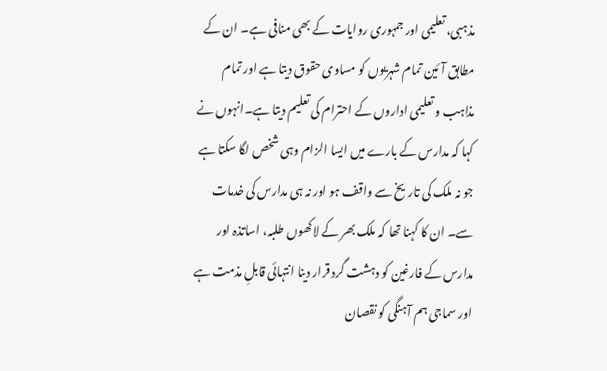مذہبی، تعلیمی اور جمہوری روایات کے بھی منافی ہے۔ ان کے مطابق آئین تمام شہریوں کو مساوی حقوق دیتا ہے اور تمام مذاہب و تعلیمی اداروں کے احترام کی تعلیم دیتا ہے۔انہوں نے کہا کہ مدارس کے بارے میں ایسا الزام وہی شخص لگا سکتا ہے جو نہ ملک کی تاریخ سے واقف ہو اور نہ ہی مدارس کی خدمات سے۔ ان کا کہنا تھا کہ ملک بھر کے لاکھوں طلبہ، اساتذہ اور مدارس کے فارغین کو دہشت گرد قرار دینا انتہائی قابلِ مذمت ہے اور سماجی ہم آہنگی کو نقصان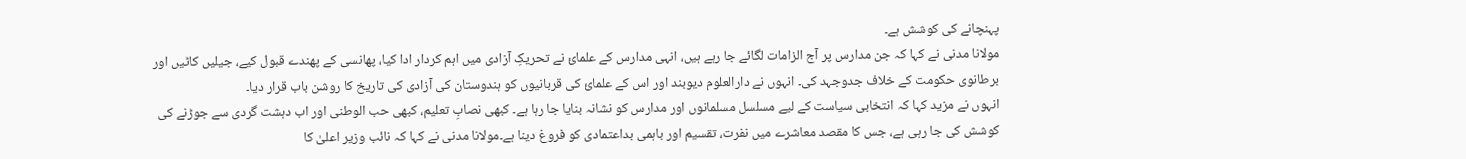پہنچانے کی کوشش ہے۔
مولانا مدنی نے کہا کہ جن مدارس پر آج الزامات لگائے جا رہے ہیں، انہی مدارس کے علمائ نے تحریکِ آزادی میں اہم کردار ادا کیا، پھانسی کے پھندے قبول کیے، جیلیں کاٹیں اور برطانوی حکومت کے خلاف جدوجہد کی۔ انہوں نے دارالعلوم دیوبند اور اس کے علمائ کی قربانیوں کو ہندوستان کی آزادی کی تاریخ کا روشن باب قرار دیا۔
انہوں نے مزید کہا کہ انتخابی سیاست کے لیے مسلسل مسلمانوں اور مدارس کو نشانہ بنایا جا رہا ہے۔ کبھی نصابِ تعلیم، کبھی حب الوطنی اور اب دہشت گردی سے جوڑنے کی کوشش کی جا رہی ہے، جس کا مقصد معاشرے میں نفرت، تقسیم اور باہمی بداعتمادی کو فروغ دینا ہے۔مولانا مدنی نے کہا کہ نائب وزیر اعلیٰ کا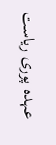عہدہ پوری ریاست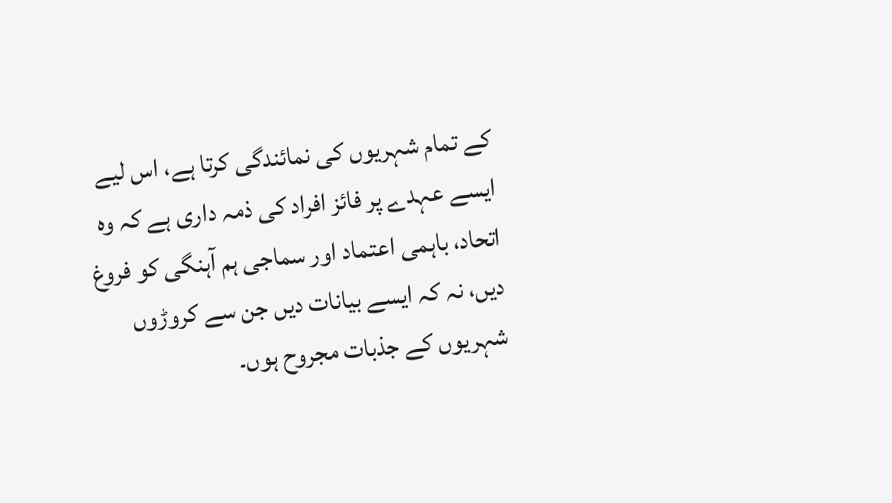کے تمام شہریوں کی نمائندگی کرتا ہے، اس لیے ایسے عہدے پر فائز افراد کی ذمہ داری ہے کہ وہ اتحاد، باہمی اعتماد اور سماجی ہم آہنگی کو فروغ دیں، نہ کہ ایسے بیانات دیں جن سے کروڑوں شہریوں کے جذبات مجروح ہوں۔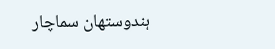ہندوستھان سماچار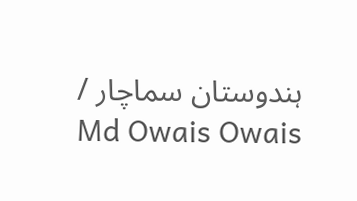ہندوستان سماچار / Md Owais Owais